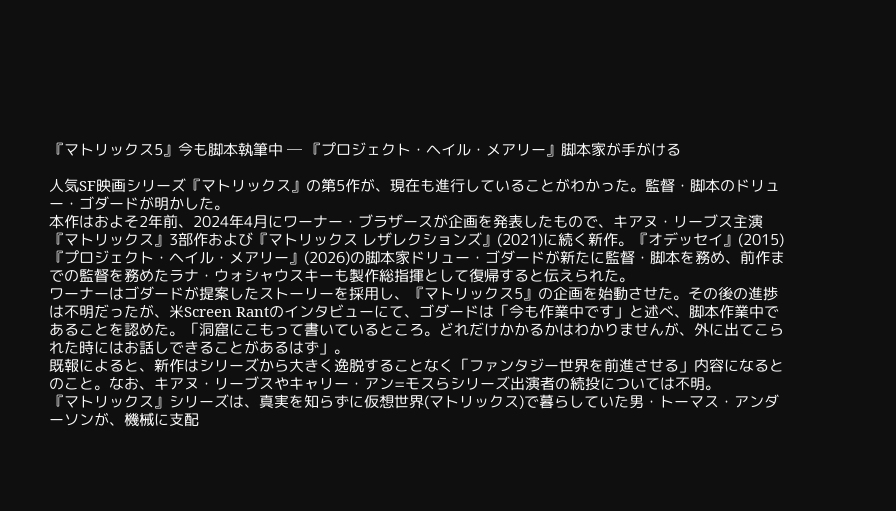『マトリックス5』今も脚本執筆中 ─ 『プロジェクト・ヘイル・メアリー』脚本家が手がける

人気SF映画シリーズ『マトリックス』の第5作が、現在も進行していることがわかった。監督・脚本のドリュー・ゴダードが明かした。
本作はおよそ2年前、2024年4月にワーナー・ブラザースが企画を発表したもので、キアヌ・リーブス主演『マトリックス』3部作および『マトリックス レザレクションズ』(2021)に続く新作。『オデッセイ』(2015)『プロジェクト・ヘイル・メアリー』(2026)の脚本家ドリュー・ゴダードが新たに監督・脚本を務め、前作までの監督を務めたラナ・ウォシャウスキーも製作総指揮として復帰すると伝えられた。
ワーナーはゴダードが提案したストーリーを採用し、『マトリックス5』の企画を始動させた。その後の進捗は不明だったが、米Screen Rantのインタビューにて、ゴダードは「今も作業中です」と述べ、脚本作業中であることを認めた。「洞窟にこもって書いているところ。どれだけかかるかはわかりませんが、外に出てこられた時にはお話しできることがあるはず」。
既報によると、新作はシリーズから大きく逸脱することなく「ファンタジー世界を前進させる」内容になるとのこと。なお、キアヌ・リーブスやキャリー・アン=モスらシリーズ出演者の続投については不明。
『マトリックス』シリーズは、真実を知らずに仮想世界(マトリックス)で暮らしていた男・トーマス・アンダーソンが、機械に支配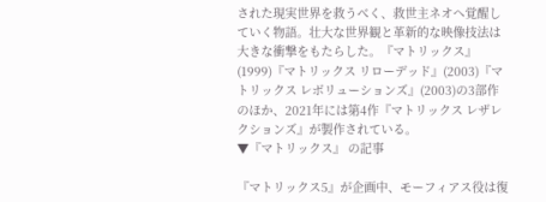された現実世界を救うべく、救世主ネオへ覚醒していく物語。壮大な世界観と革新的な映像技法は大きな衝撃をもたらした。『マトリックス』(1999)『マトリックス リローデッド』(2003)『マトリックス レボリューションズ』(2003)の3部作のほか、2021年には第4作『マトリックス レザレクションズ』が製作されている。
▼『マトリックス』 の記事

『マトリックス5』が企画中、モーフィアス役は復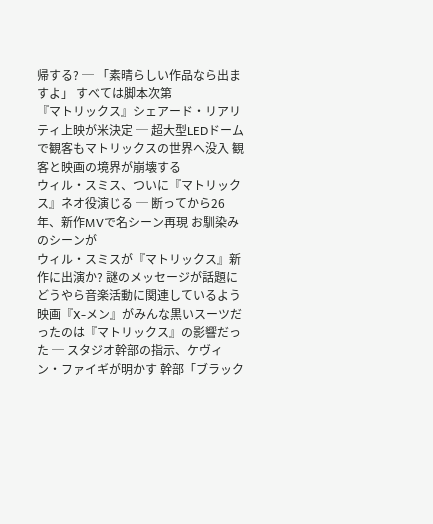帰する? ─ 「素晴らしい作品なら出ますよ」 すべては脚本次第
『マトリックス』シェアード・リアリティ上映が米決定 ─ 超大型LEDドームで観客もマトリックスの世界へ没入 観客と映画の境界が崩壊する
ウィル・スミス、ついに『マトリックス』ネオ役演じる ─ 断ってから26年、新作MVで名シーン再現 お馴染みのシーンが
ウィル・スミスが『マトリックス』新作に出演か? 謎のメッセージが話題に どうやら音楽活動に関連しているよう
映画『X-メン』がみんな黒いスーツだったのは『マトリックス』の影響だった ─ スタジオ幹部の指示、ケヴィン・ファイギが明かす 幹部「ブラック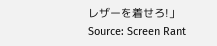レザーを着せろ!」
Source: Screen Rant